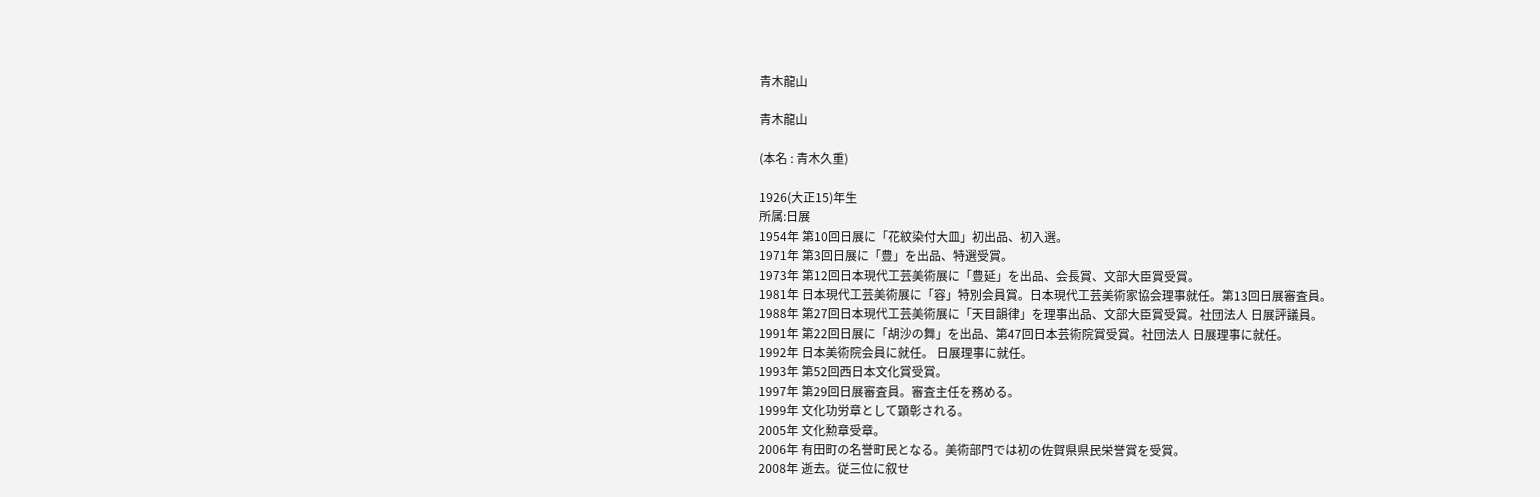青木龍山

青木龍山

(本名 : 青木久重)

1926(大正15)年生
所属:日展
1954年 第10回日展に「花紋染付大皿」初出品、初入選。
1971年 第3回日展に「豊」を出品、特選受賞。
1973年 第12回日本現代工芸美術展に「豊延」を出品、会長賞、文部大臣賞受賞。
1981年 日本現代工芸美術展に「容」特別会員賞。日本現代工芸美術家協会理事就任。第13回日展審査員。
1988年 第27回日本現代工芸美術展に「天目韻律」を理事出品、文部大臣賞受賞。社団法人 日展評議員。
1991年 第22回日展に「胡沙の舞」を出品、第47回日本芸術院賞受賞。社団法人 日展理事に就任。
1992年 日本美術院会員に就任。 日展理事に就任。
1993年 第52回西日本文化賞受賞。
1997年 第29回日展審査員。審査主任を務める。
1999年 文化功労章として顕彰される。
2005年 文化勲章受章。
2006年 有田町の名誉町民となる。美術部門では初の佐賀県県民栄誉賞を受賞。
2008年 逝去。従三位に叙せ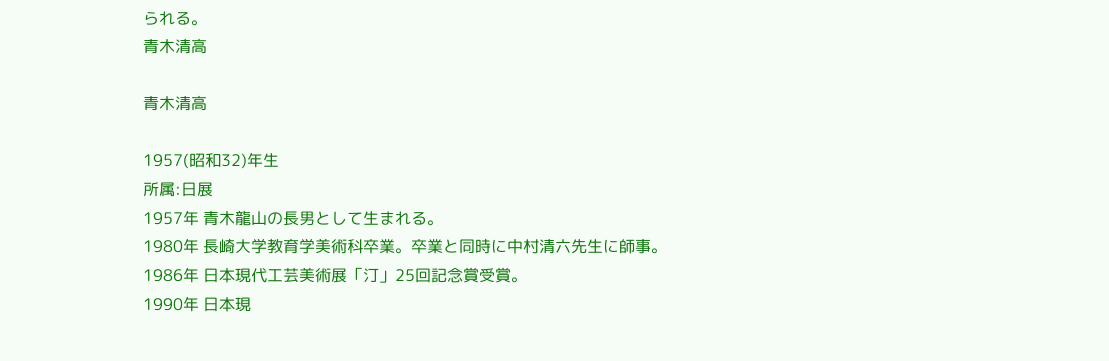られる。
青木清高

青木清高

1957(昭和32)年生
所属:日展
1957年 青木龍山の長男として生まれる。
1980年 長崎大学教育学美術科卒業。卒業と同時に中村清六先生に師事。
1986年 日本現代工芸美術展「汀」25回記念賞受賞。
1990年 日本現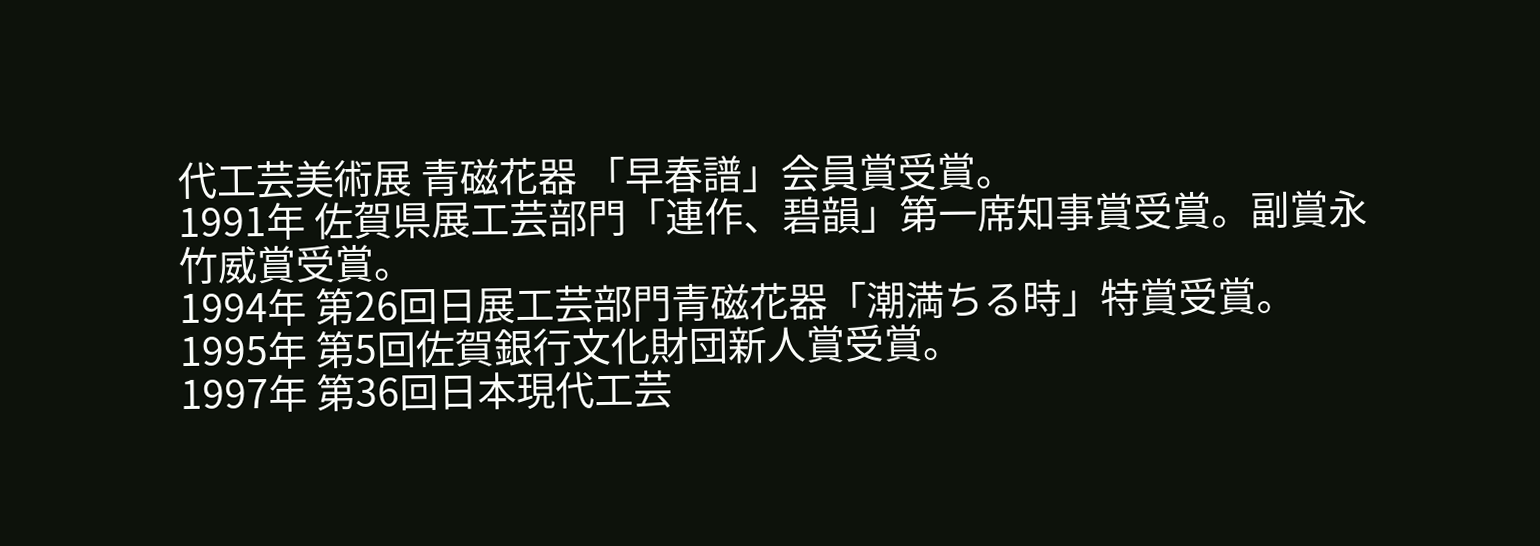代工芸美術展 青磁花器 「早春譜」会員賞受賞。
1991年 佐賀県展工芸部門「連作、碧韻」第一席知事賞受賞。副賞永竹威賞受賞。
1994年 第26回日展工芸部門青磁花器「潮満ちる時」特賞受賞。
1995年 第5回佐賀銀行文化財団新人賞受賞。
1997年 第36回日本現代工芸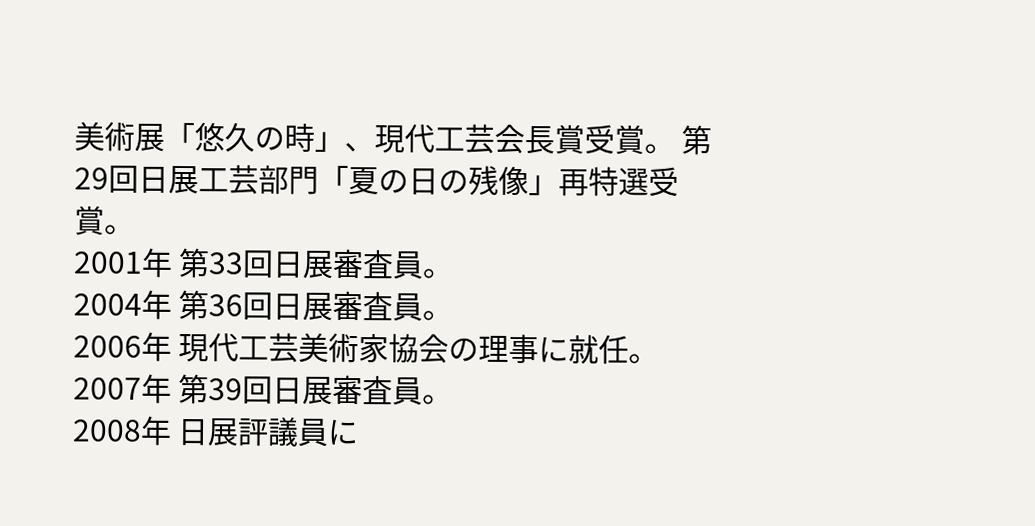美術展「悠久の時」、現代工芸会長賞受賞。 第29回日展工芸部門「夏の日の残像」再特選受賞。
2001年 第33回日展審査員。
2004年 第36回日展審査員。
2006年 現代工芸美術家協会の理事に就任。
2007年 第39回日展審査員。
2008年 日展評議員に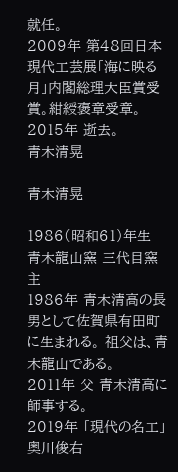就任。
2009年 第48回日本現代工芸展「海に映る月」内閣総理大臣賞受賞。紺綬褒章受章。
2015年 逝去。
青木清晃

青木清晃

1986(昭和61)年生
青木龍山窯 三代目窯主
1986年 青木清高の長男として佐賀県有田町に生まれる。 祖父は、青木龍山である。
2011年 父 青木清高に師事する。
2019年 「現代の名工」奥川俊右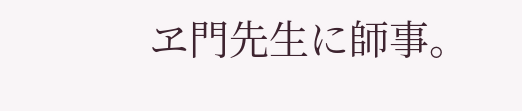ヱ門先生に師事。